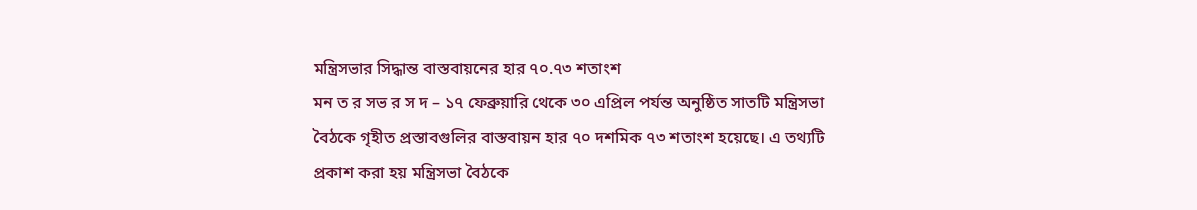মন্ত্রিসভার সিদ্ধান্ত বাস্তবায়নের হার ৭০.৭৩ শতাংশ
মন ত র সভ র স দ – ১৭ ফেব্রুয়ারি থেকে ৩০ এপ্রিল পর্যন্ত অনুষ্ঠিত সাতটি মন্ত্রিসভা বৈঠকে গৃহীত প্রস্তাবগুলির বাস্তবায়ন হার ৭০ দশমিক ৭৩ শতাংশ হয়েছে। এ তথ্যটি প্রকাশ করা হয় মন্ত্রিসভা বৈঠকে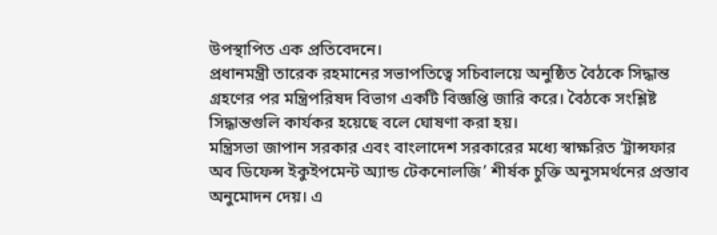উপস্থাপিত এক প্রতিবেদনে।
প্রধানমন্ত্রী তারেক রহমানের সভাপতিত্বে সচিবালয়ে অনুষ্ঠিত বৈঠকে সিদ্ধান্ত গ্রহণের পর মন্ত্রিপরিষদ বিভাগ একটি বিজ্ঞপ্তি জারি করে। বৈঠকে সংশ্লিষ্ট সিদ্ধান্তগুলি কার্যকর হয়েছে বলে ঘোষণা করা হয়।
মন্ত্রিসভা জাপান সরকার এবং বাংলাদেশ সরকারের মধ্যে স্বাক্ষরিত ‘ট্রান্সফার অব ডিফেন্স ইকুইপমেন্ট অ্যান্ড টেকনোলজি’ শীর্ষক চুক্তি অনুসমর্থনের প্রস্তাব অনুমোদন দেয়। এ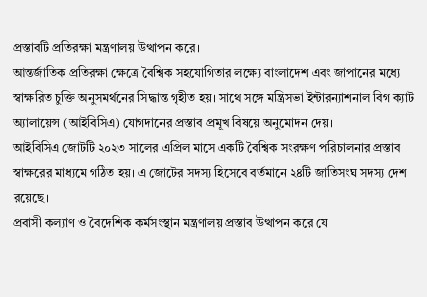প্রস্তাবটি প্রতিরক্ষা মন্ত্রণালয় উত্থাপন করে।
আন্তর্জাতিক প্রতিরক্ষা ক্ষেত্রে বৈশ্বিক সহযোগিতার লক্ষ্যে বাংলাদেশ এবং জাপানের মধ্যে স্বাক্ষরিত চুক্তি অনুসমর্থনের সিদ্ধান্ত গৃহীত হয়। সাথে সঙ্গে মন্ত্রিসভা ইন্টারন্যাশনাল বিগ ক্যাট অ্যালায়েন্স (আইবিসিএ) যোগদানের প্রস্তাব প্রমূখ বিষয়ে অনুমোদন দেয়।
আইবিসিএ জোটটি ২০২৩ সালের এপ্রিল মাসে একটি বৈশ্বিক সংরক্ষণ পরিচালনার প্রস্তাব স্বাক্ষরের মাধ্যমে গঠিত হয়। এ জোটের সদস্য হিসেবে বর্তমানে ২৪টি জাতিসংঘ সদস্য দেশ রয়েছে।
প্রবাসী কল্যাণ ও বৈদেশিক কর্মসংস্থান মন্ত্রণালয় প্রস্তাব উত্থাপন করে যে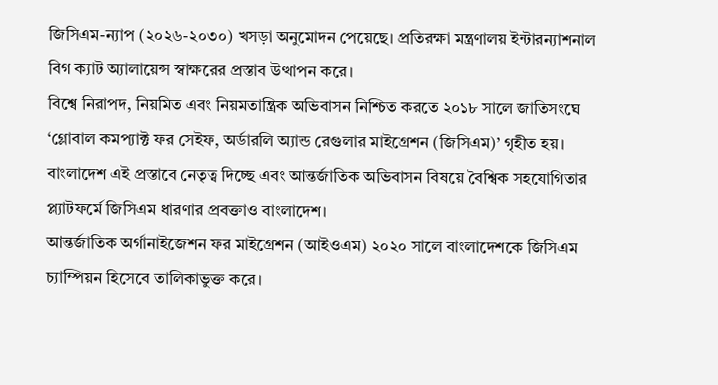জিসিএম-ন্যাপ (২০২৬-২০৩০) খসড়া অনুমোদন পেয়েছে। প্রতিরক্ষা মন্ত্রণালয় ইন্টারন্যাশনাল বিগ ক্যাট অ্যালায়েন্স স্বাক্ষরের প্রস্তাব উত্থাপন করে।
বিশ্বে নিরাপদ, নিয়মিত এবং নিয়মতান্ত্রিক অভিবাসন নিশ্চিত করতে ২০১৮ সালে জাতিসংঘে ‘গ্লোবাল কমপ্যাক্ট ফর সেইফ, অর্ডারলি অ্যান্ড রেগুলার মাইগ্রেশন (জিসিএম)’ গৃহীত হয়। বাংলাদেশ এই প্রস্তাবে নেতৃত্ব দিচ্ছে এবং আন্তর্জাতিক অভিবাসন বিষয়ে বৈশ্বিক সহযোগিতার প্ল্যাটফর্মে জিসিএম ধারণার প্রবক্তাও বাংলাদেশ।
আন্তর্জাতিক অর্গানাইজেশন ফর মাইগ্রেশন (আইওএম) ২০২০ সালে বাংলাদেশকে জিসিএম চ্যাম্পিয়ন হিসেবে তালিকাভুক্ত করে।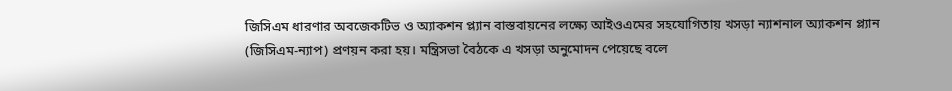জিসিএম ধারণার অবজেকটিভ ও অ্যাকশন প্ল্যান বাস্তবায়নের লক্ষ্যে আইওএমের সহযোগিতায় খসড়া ন্যাশনাল অ্যাকশন প্ল্যান (জিসিএম-ন্যাপ) প্রণয়ন করা হয়। মন্ত্রিসভা বৈঠকে এ খসড়া অনুমোদন পেয়েছে বলে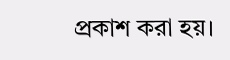প্রকাশ করা হয়।